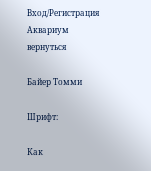Вход/Регистрация
Аквариум
вернуться

Байер Томми

Шрифт:

Как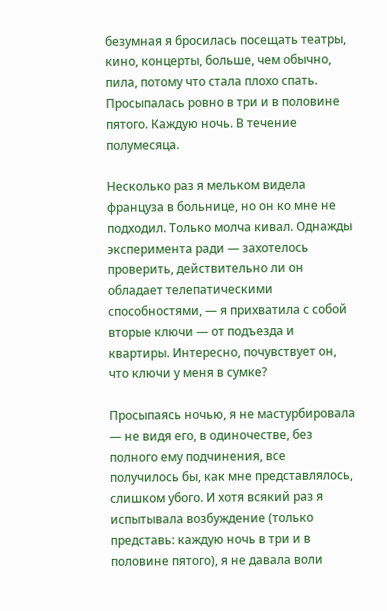безумная я бросилась посещать театры, кино, концерты, больше, чем обычно, пила, потому что стала плохо спать. Просыпалась ровно в три и в половине пятого. Каждую ночь. В течение полумесяца.

Несколько раз я мельком видела француза в больнице, но он ко мне не подходил. Только молча кивал. Однажды эксперимента ради — захотелось проверить, действительно ли он обладает телепатическими способностями, — я прихватила с собой вторые ключи — от подъезда и квартиры. Интересно, почувствует он, что ключи у меня в сумке?

Просыпаясь ночью, я не мастурбировала — не видя его, в одиночестве, без полного ему подчинения, все получилось бы, как мне представлялось, слишком убого. И хотя всякий раз я испытывала возбуждение (только представь: каждую ночь в три и в половине пятого), я не давала воли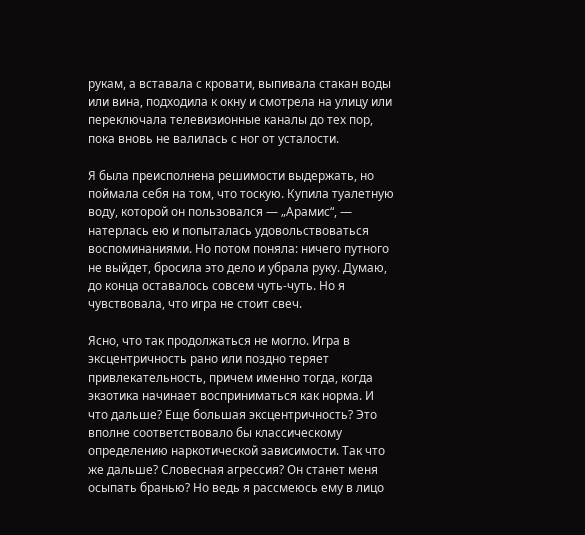рукам, а вставала с кровати, выпивала стакан воды или вина, подходила к окну и смотрела на улицу или переключала телевизионные каналы до тех пор, пока вновь не валилась с ног от усталости.

Я была преисполнена решимости выдержать, но поймала себя на том, что тоскую. Купила туалетную воду, которой он пользовался — „Арамис“, — натерлась ею и попыталась удовольствоваться воспоминаниями. Но потом поняла: ничего путного не выйдет, бросила это дело и убрала руку. Думаю, до конца оставалось совсем чуть-чуть. Но я чувствовала, что игра не стоит свеч.

Ясно, что так продолжаться не могло. Игра в эксцентричность рано или поздно теряет привлекательность, причем именно тогда, когда экзотика начинает восприниматься как норма. И что дальше? Еще большая эксцентричность? Это вполне соответствовало бы классическому определению наркотической зависимости. Так что же дальше? Словесная агрессия? Он станет меня осыпать бранью? Но ведь я рассмеюсь ему в лицо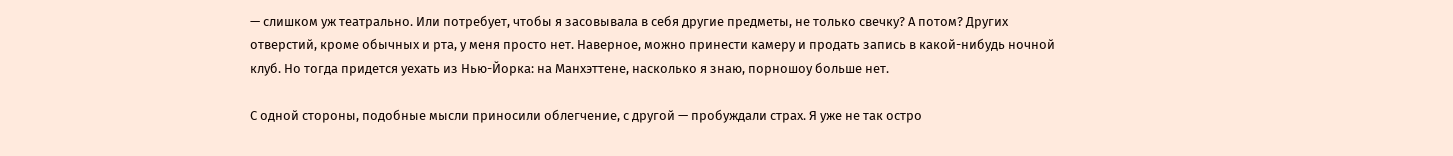— слишком уж театрально. Или потребует, чтобы я засовывала в себя другие предметы, не только свечку? А потом? Других отверстий, кроме обычных и рта, у меня просто нет. Наверное, можно принести камеру и продать запись в какой-нибудь ночной клуб. Но тогда придется уехать из Нью-Йорка: на Манхэттене, насколько я знаю, порношоу больше нет.

С одной стороны, подобные мысли приносили облегчение, с другой — пробуждали страх. Я уже не так остро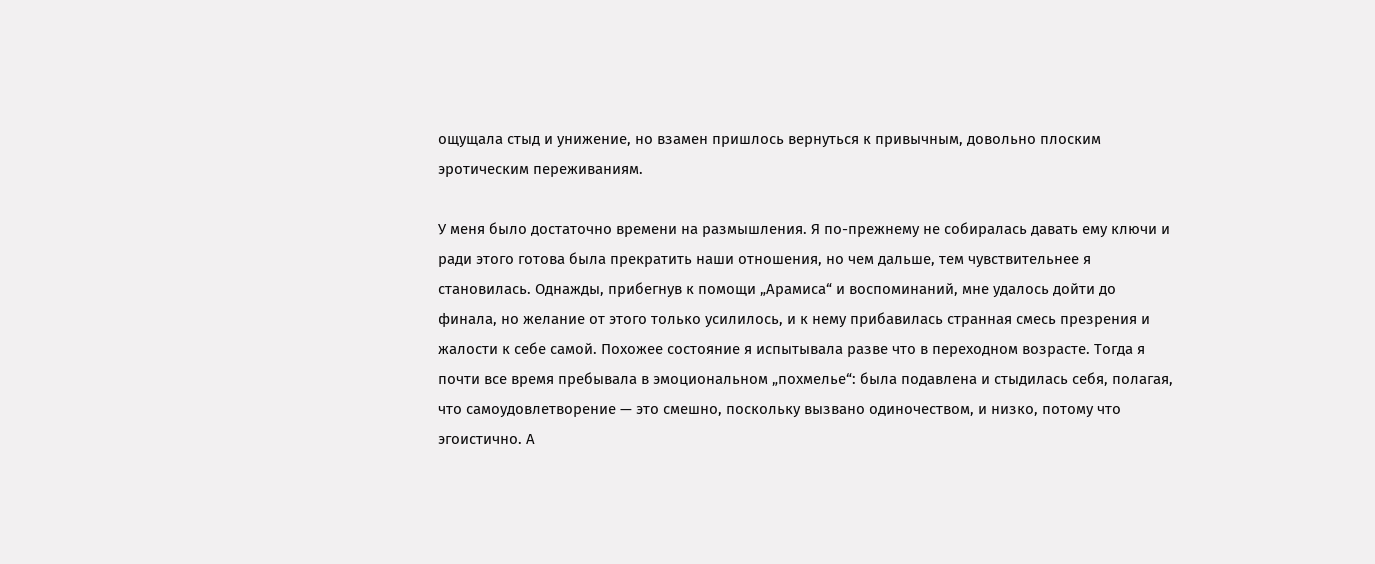ощущала стыд и унижение, но взамен пришлось вернуться к привычным, довольно плоским эротическим переживаниям.

У меня было достаточно времени на размышления. Я по-прежнему не собиралась давать ему ключи и ради этого готова была прекратить наши отношения, но чем дальше, тем чувствительнее я становилась. Однажды, прибегнув к помощи „Арамиса“ и воспоминаний, мне удалось дойти до финала, но желание от этого только усилилось, и к нему прибавилась странная смесь презрения и жалости к себе самой. Похожее состояние я испытывала разве что в переходном возрасте. Тогда я почти все время пребывала в эмоциональном „похмелье“: была подавлена и стыдилась себя, полагая, что самоудовлетворение — это смешно, поскольку вызвано одиночеством, и низко, потому что эгоистично. А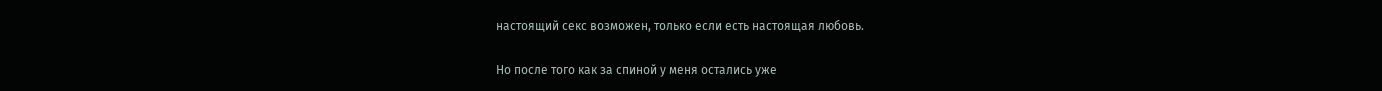настоящий секс возможен, только если есть настоящая любовь.

Но после того как за спиной у меня остались уже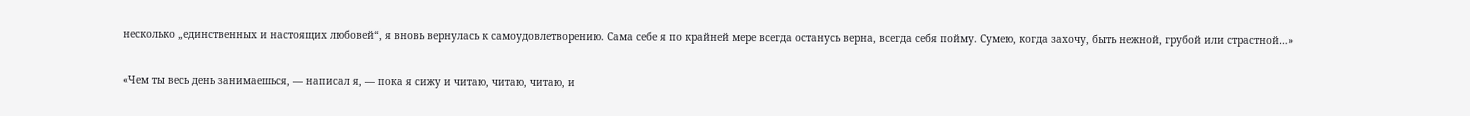несколько „единственных и настоящих любовей“, я вновь вернулась к самоудовлетворению. Сама себе я по крайней мере всегда останусь верна, всегда себя пойму. Сумею, когда захочу, быть нежной, грубой или страстной…»

«Чем ты весь день занимаешься, — написал я, — пока я сижу и читаю, читаю, читаю, и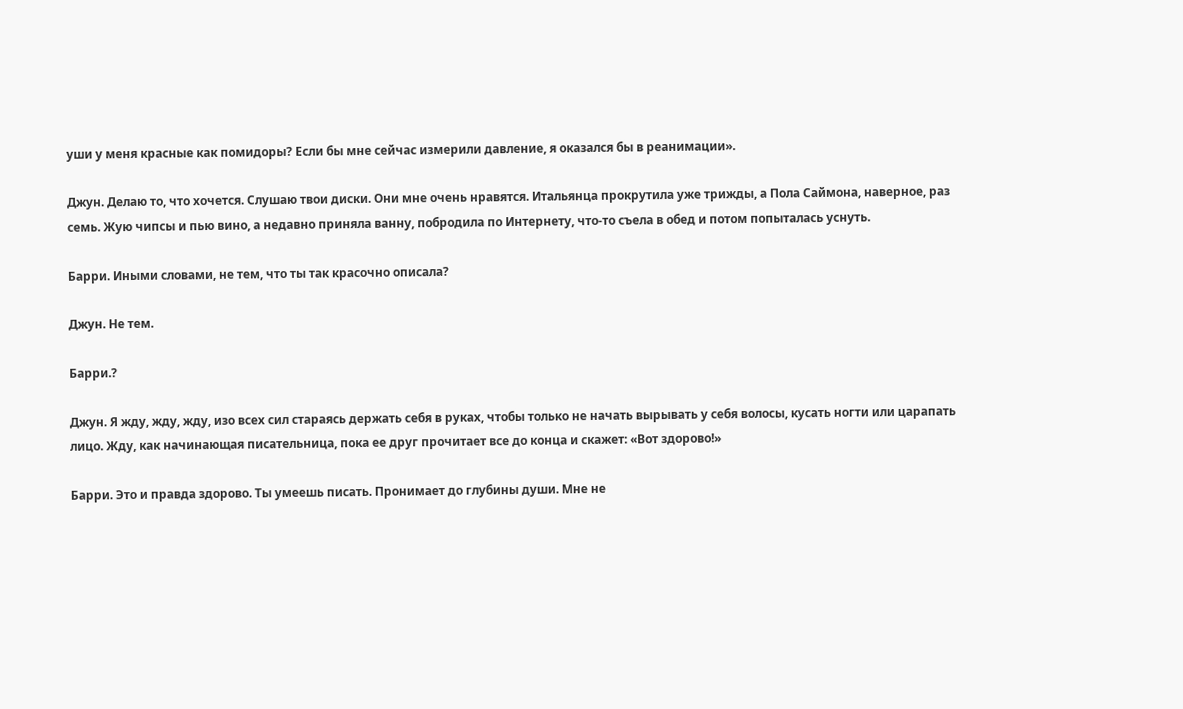уши у меня красные как помидоры? Если бы мне сейчас измерили давление, я оказался бы в реанимации».

Джун. Делаю то, что хочется. Слушаю твои диски. Они мне очень нравятся. Итальянца прокрутила уже трижды, а Пола Саймона, наверное, раз семь. Жую чипсы и пью вино, а недавно приняла ванну, побродила по Интернету, что-то съела в обед и потом попыталась уснуть.

Барри. Иными словами, не тем, что ты так красочно описала?

Джун. Не тем.

Барри.?

Джун. Я жду, жду, жду, изо всех сил стараясь держать себя в руках, чтобы только не начать вырывать у себя волосы, кусать ногти или царапать лицо. Жду, как начинающая писательница, пока ее друг прочитает все до конца и скажет: «Вот здорово!»

Барри. Это и правда здорово. Ты умеешь писать. Пронимает до глубины души. Мне не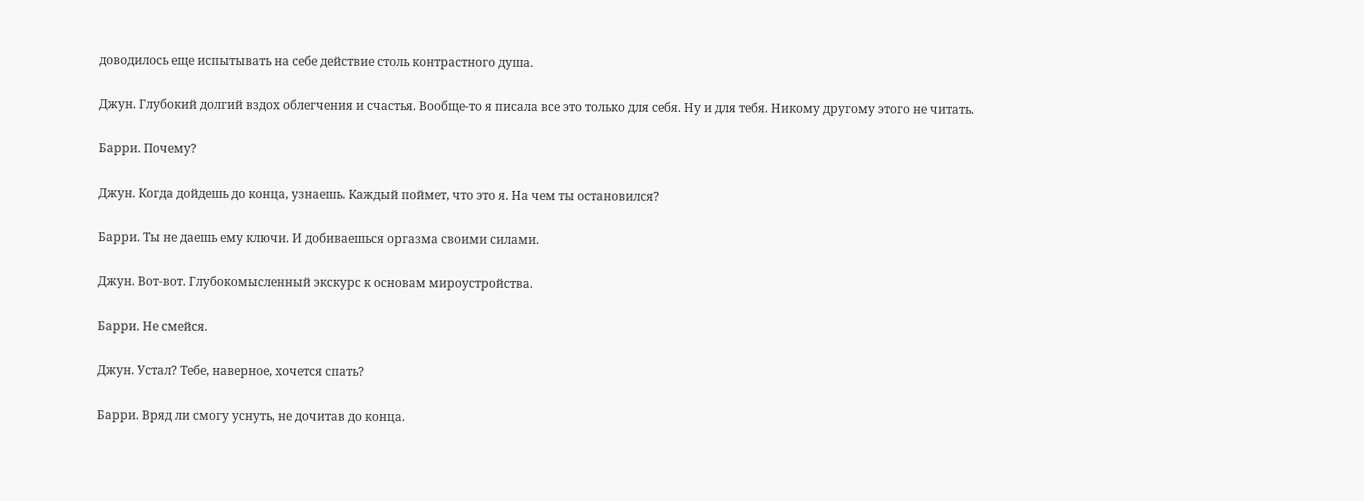доводилось еще испытывать на себе действие столь контрастного душа.

Джун. Глубокий долгий вздох облегчения и счастья. Вообще-то я писала все это только для себя. Ну и для тебя. Никому другому этого не читать.

Барри. Почему?

Джун. Когда дойдешь до конца, узнаешь. Каждый поймет, что это я. На чем ты остановился?

Барри. Ты не даешь ему ключи. И добиваешься оргазма своими силами.

Джун. Вот-вот. Глубокомысленный экскурс к основам мироустройства.

Барри. Не смейся.

Джун. Устал? Тебе, наверное, хочется спать?

Барри. Вряд ли смогу уснуть, не дочитав до конца.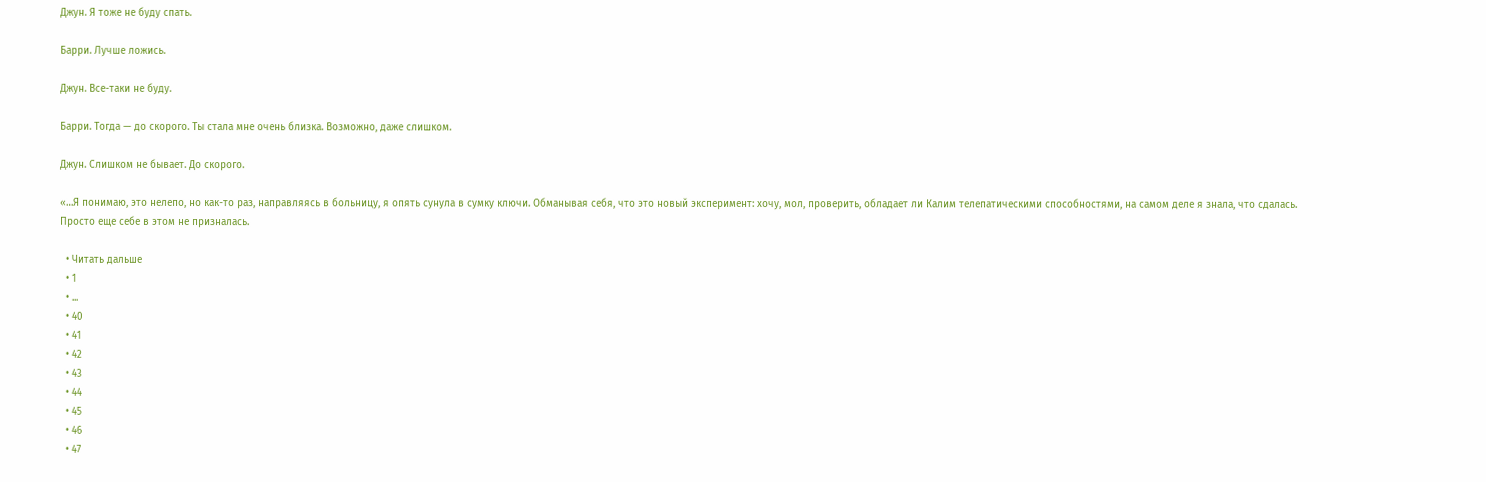Джун. Я тоже не буду спать.

Барри. Лучше ложись.

Джун. Все-таки не буду.

Барри. Тогда — до скорого. Ты стала мне очень близка. Возможно, даже слишком.

Джун. Слишком не бывает. До скорого.

«…Я понимаю, это нелепо, но как-то раз, направляясь в больницу, я опять сунула в сумку ключи. Обманывая себя, что это новый эксперимент: хочу, мол, проверить, обладает ли Калим телепатическими способностями, на самом деле я знала, что сдалась. Просто еще себе в этом не призналась.

  • Читать дальше
  • 1
  • ...
  • 40
  • 41
  • 42
  • 43
  • 44
  • 45
  • 46
  • 47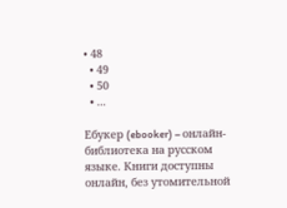• 48
  • 49
  • 50
  • ...

Ебукер (ebooker) – онлайн-библиотека на русском языке. Книги доступны онлайн, без утомительной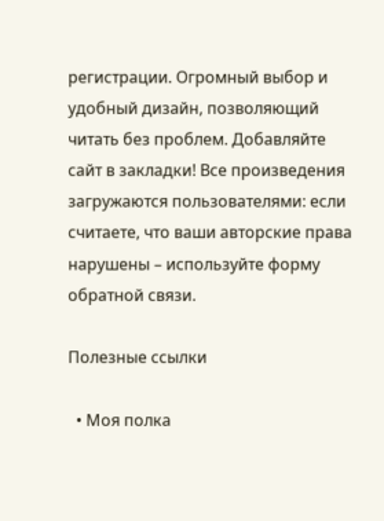регистрации. Огромный выбор и удобный дизайн, позволяющий читать без проблем. Добавляйте сайт в закладки! Все произведения загружаются пользователями: если считаете, что ваши авторские права нарушены – используйте форму обратной связи.

Полезные ссылки

  • Моя полка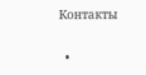Контакты

  •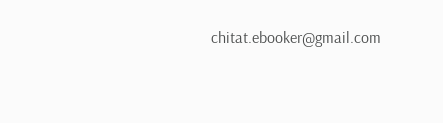chitat.ebooker@gmail.com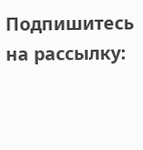Подпишитесь на рассылку: